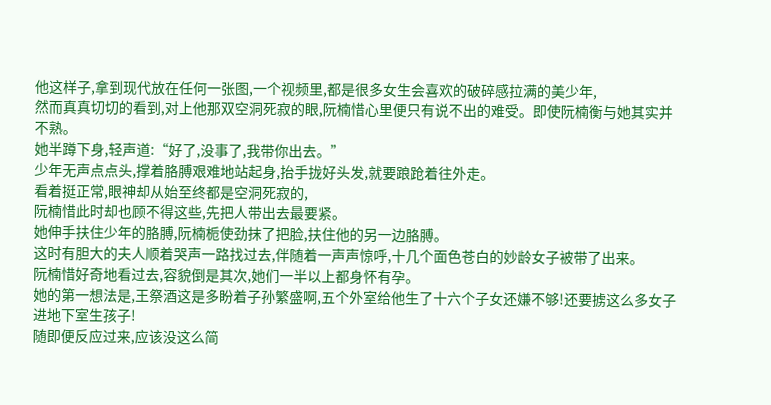他这样子,拿到现代放在任何一张图,一个视频里,都是很多女生会喜欢的破碎感拉满的美少年,
然而真真切切的看到,对上他那双空洞死寂的眼,阮楠惜心里便只有说不出的难受。即使阮楠衡与她其实并不熟。
她半蹲下身,轻声道:“好了,没事了,我带你出去。”
少年无声点点头,撑着胳膊艰难地站起身,抬手拢好头发,就要踉跄着往外走。
看着挺正常,眼神却从始至终都是空洞死寂的,
阮楠惜此时却也顾不得这些,先把人带出去最要紧。
她伸手扶住少年的胳膊,阮楠栀使劲抹了把脸,扶住他的另一边胳膊。
这时有胆大的夫人顺着哭声一路找过去,伴随着一声声惊呼,十几个面色苍白的妙龄女子被带了出来。
阮楠惜好奇地看过去,容貌倒是其次,她们一半以上都身怀有孕。
她的第一想法是,王祭酒这是多盼着子孙繁盛啊,五个外室给他生了十六个子女还嫌不够!还要掳这么多女子进地下室生孩子!
随即便反应过来,应该没这么简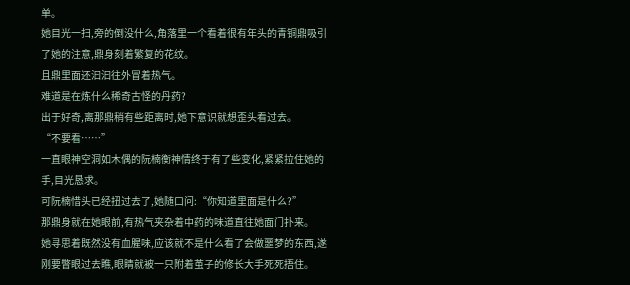单。
她目光一扫,旁的倒没什么,角落里一个看着很有年头的青铜鼎吸引了她的注意,鼎身刻着繁复的花纹。
且鼎里面还汩汩往外冒着热气。
难道是在炼什么稀奇古怪的丹药?
出于好奇,离那鼎稍有些距离时,她下意识就想歪头看过去。
“不要看……”
一直眼神空洞如木偶的阮楠衡神情终于有了些变化,紧紧拉住她的手,目光恳求。
可阮楠惜头已经扭过去了,她随口问:“你知道里面是什么?”
那鼎身就在她眼前,有热气夹杂着中药的味道直往她面门扑来。
她寻思着既然没有血腥味,应该就不是什么看了会做噩梦的东西,遂刚要瞥眼过去瞧,眼睛就被一只附着茧子的修长大手死死捂住。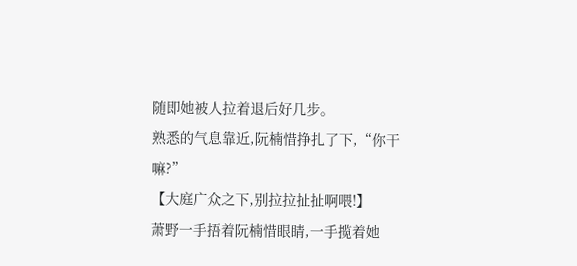随即她被人拉着退后好几步。
熟悉的气息靠近,阮楠惜挣扎了下,“你干嘛?”
【大庭广众之下,别拉拉扯扯啊喂!】
萧野一手捂着阮楠惜眼睛,一手揽着她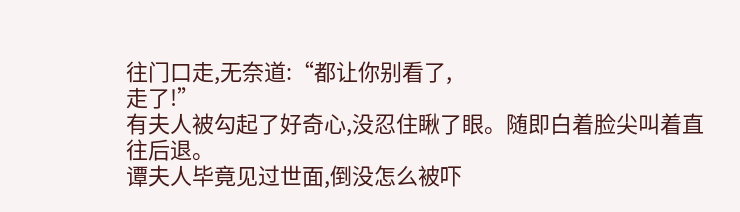往门口走,无奈道:“都让你别看了,
走了!”
有夫人被勾起了好奇心,没忍住瞅了眼。随即白着脸尖叫着直往后退。
谭夫人毕竟见过世面,倒没怎么被吓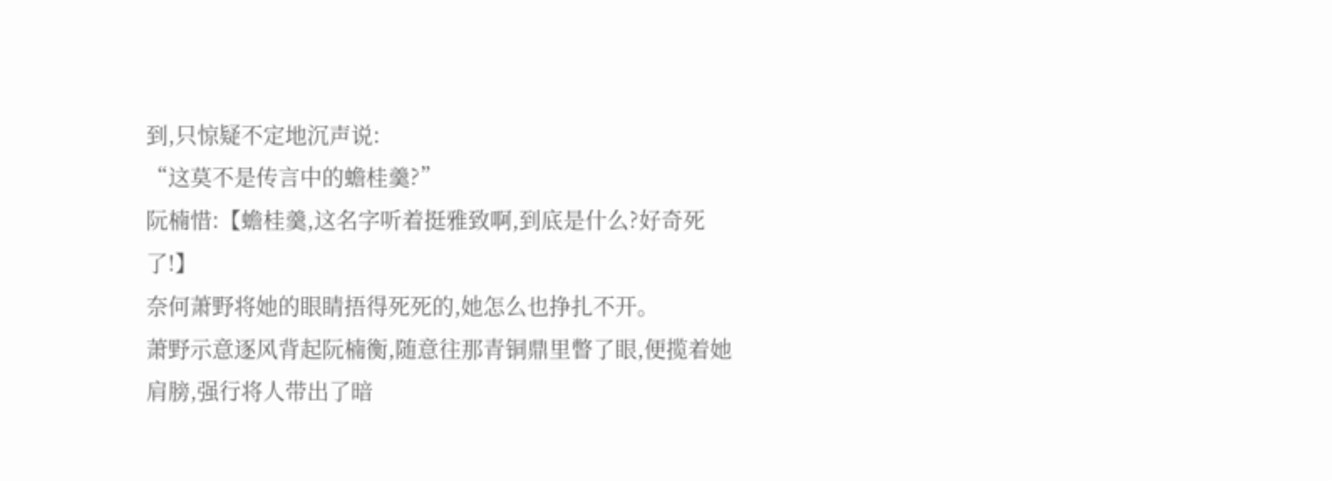到,只惊疑不定地沉声说:
“这莫不是传言中的蟾桂羹?”
阮楠惜:【蟾桂羹,这名字听着挺雅致啊,到底是什么?好奇死了!】
奈何萧野将她的眼睛捂得死死的,她怎么也挣扎不开。
萧野示意逐风背起阮楠衡,随意往那青铜鼎里瞥了眼,便揽着她肩膀,强行将人带出了暗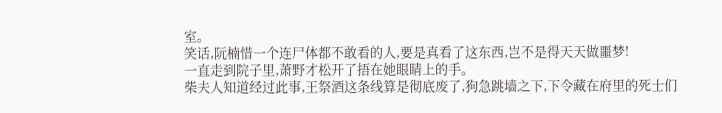室。
笑话,阮楠惜一个连尸体都不敢看的人,要是真看了这东西,岂不是得天天做噩梦!
一直走到院子里,萧野才松开了捂在她眼睛上的手。
柴夫人知道经过此事,王祭酒这条线算是彻底废了,狗急跳墙之下,下令藏在府里的死士们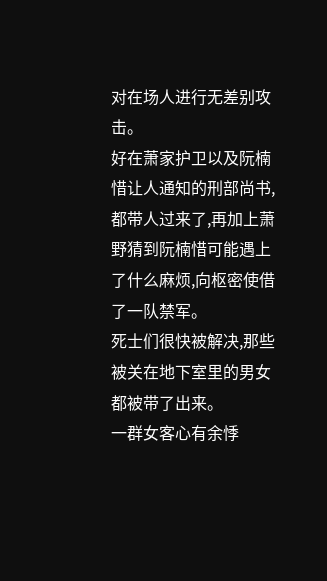对在场人进行无差别攻击。
好在萧家护卫以及阮楠惜让人通知的刑部尚书,都带人过来了,再加上萧野猜到阮楠惜可能遇上了什么麻烦,向枢密使借了一队禁军。
死士们很快被解决,那些被关在地下室里的男女都被带了出来。
一群女客心有余悸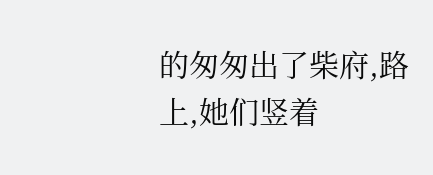的匆匆出了柴府,路上,她们竖着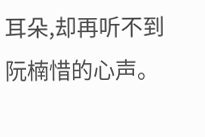耳朵,却再听不到阮楠惜的心声。